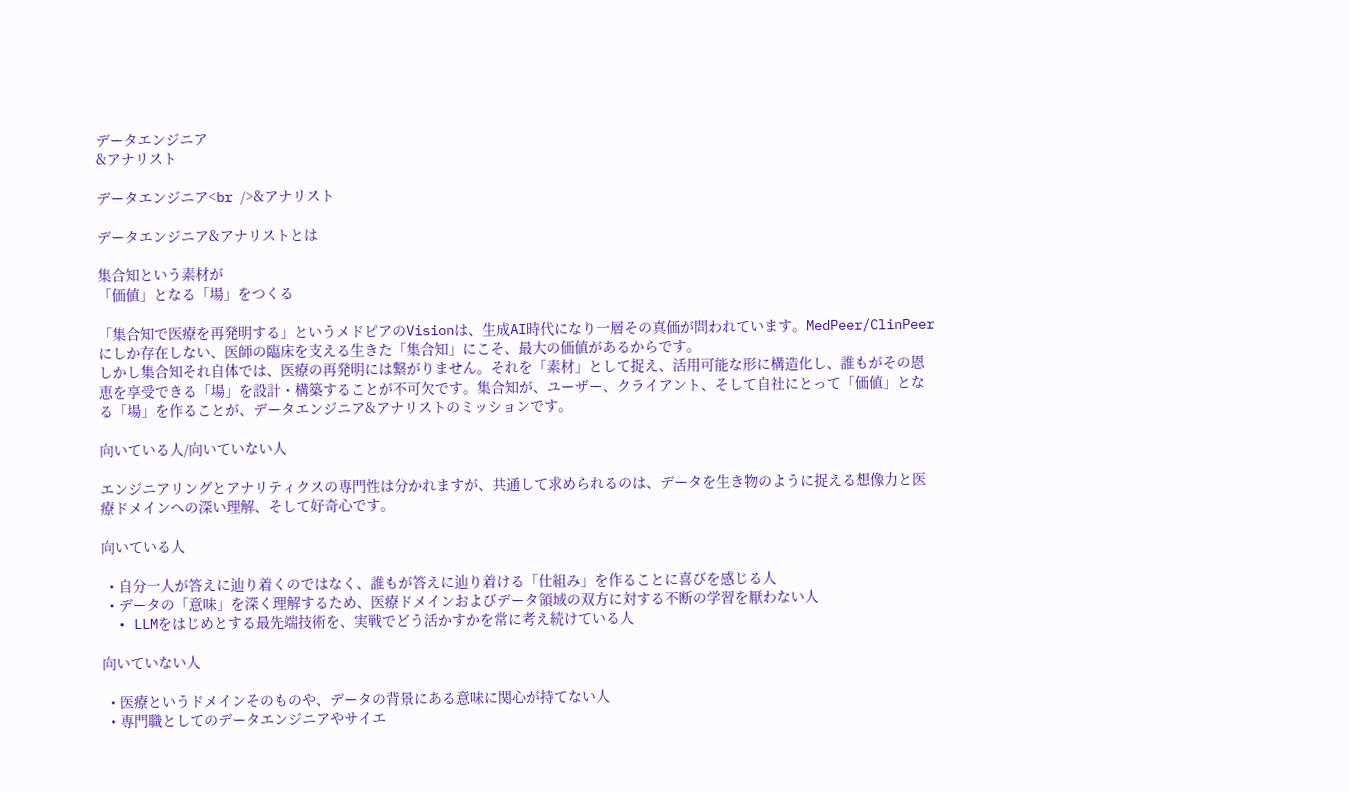データエンジニア
&アナリスト

データエンジニア<br />&アナリスト

データエンジニア&アナリストとは

集合知という素材が
「価値」となる「場」をつくる

「集合知で医療を再発明する」というメドピアのVisionは、生成AI時代になり一層その真価が問われています。MedPeer/ClinPeerにしか存在しない、医師の臨床を支える生きた「集合知」にこそ、最大の価値があるからです。
しかし集合知それ自体では、医療の再発明には繋がりません。それを「素材」として捉え、活用可能な形に構造化し、誰もがその恩恵を享受できる「場」を設計・構築することが不可欠です。集合知が、ユーザー、クライアント、そして自社にとって「価値」となる「場」を作ることが、データエンジニア&アナリストのミッションです。

向いている人/向いていない人

エンジニアリングとアナリティクスの専門性は分かれますが、共通して求められるのは、データを生き物のように捉える想像力と医療ドメインへの深い理解、そして好奇心です。

向いている人

  • 自分一人が答えに辿り着くのではなく、誰もが答えに辿り着ける「仕組み」を作ることに喜びを感じる人
  • データの「意味」を深く理解するため、医療ドメインおよびデータ領域の双方に対する不断の学習を厭わない人
  • LLMをはじめとする最先端技術を、実戦でどう活かすかを常に考え続けている人

向いていない人

  • 医療というドメインそのものや、データの背景にある意味に関心が持てない人
  • 専門職としてのデータエンジニアやサイエ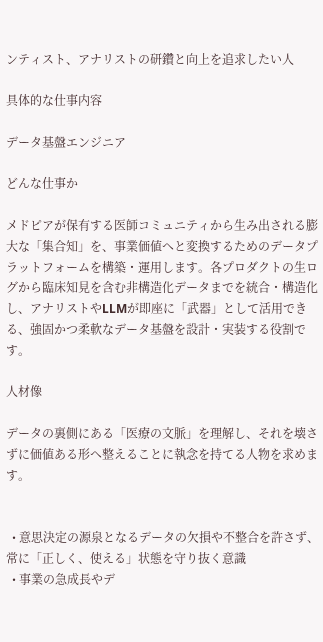ンティスト、アナリストの研鑽と向上を追求したい人

具体的な仕事内容

データ基盤エンジニア

どんな仕事か

メドピアが保有する医師コミュニティから生み出される膨大な「集合知」を、事業価値へと変換するためのデータプラットフォームを構築・運用します。各プロダクトの生ログから臨床知見を含む非構造化データまでを統合・構造化し、アナリストやLLMが即座に「武器」として活用できる、強固かつ柔軟なデータ基盤を設計・実装する役割です。

人材像

データの裏側にある「医療の文脈」を理解し、それを壊さずに価値ある形へ整えることに執念を持てる人物を求めます。


  • 意思決定の源泉となるデータの欠損や不整合を許さず、常に「正しく、使える」状態を守り抜く意識
  • 事業の急成長やデ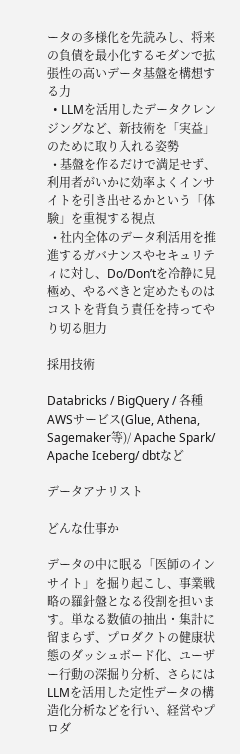ータの多様化を先読みし、将来の負債を最小化するモダンで拡張性の高いデータ基盤を構想する力
  • LLMを活用したデータクレンジングなど、新技術を「実益」のために取り入れる姿勢
  • 基盤を作るだけで満足せず、利用者がいかに効率よくインサイトを引き出せるかという「体験」を重視する視点
  • 社内全体のデータ利活用を推進するガバナンスやセキュリティに対し、Do/Don’tを冷静に見極め、やるべきと定めたものはコストを背負う責任を持ってやり切る胆力

採用技術

Databricks / BigQuery / 各種AWSサービス(Glue, Athena, Sagemaker等)/ Apache Spark/ Apache Iceberg/ dbtなど

データアナリスト

どんな仕事か

データの中に眠る「医師のインサイト」を掘り起こし、事業戦略の羅針盤となる役割を担います。単なる数値の抽出・集計に留まらず、プロダクトの健康状態のダッシュボード化、ユーザー行動の深掘り分析、さらにはLLMを活用した定性データの構造化分析などを行い、経営やプロダ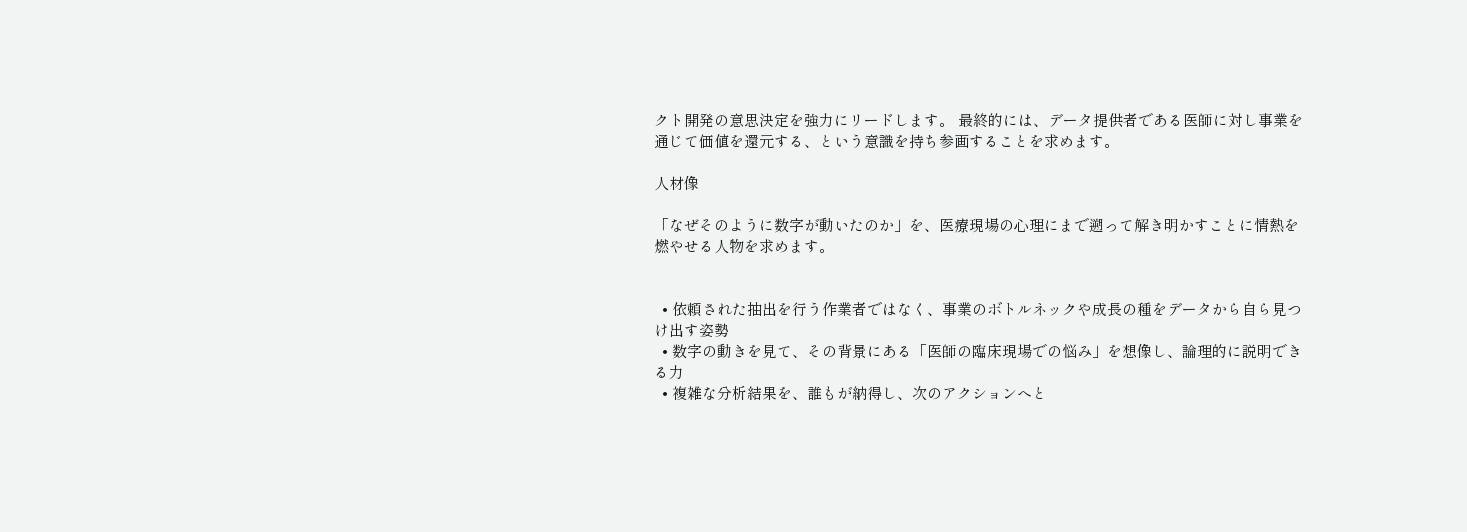クト開発の意思決定を強力にリードします。 最終的には、データ提供者である医師に対し事業を通じて価値を還元する、という意識を持ち参画することを求めます。

人材像

「なぜそのように数字が動いたのか」を、医療現場の心理にまで遡って解き明かすことに情熱を燃やせる人物を求めます。


  • 依頼された抽出を行う作業者ではなく、事業のボトルネックや成長の種をデータから自ら見つけ出す姿勢
  • 数字の動きを見て、その背景にある「医師の臨床現場での悩み」を想像し、論理的に説明できる力
  • 複雑な分析結果を、誰もが納得し、次のアクションへと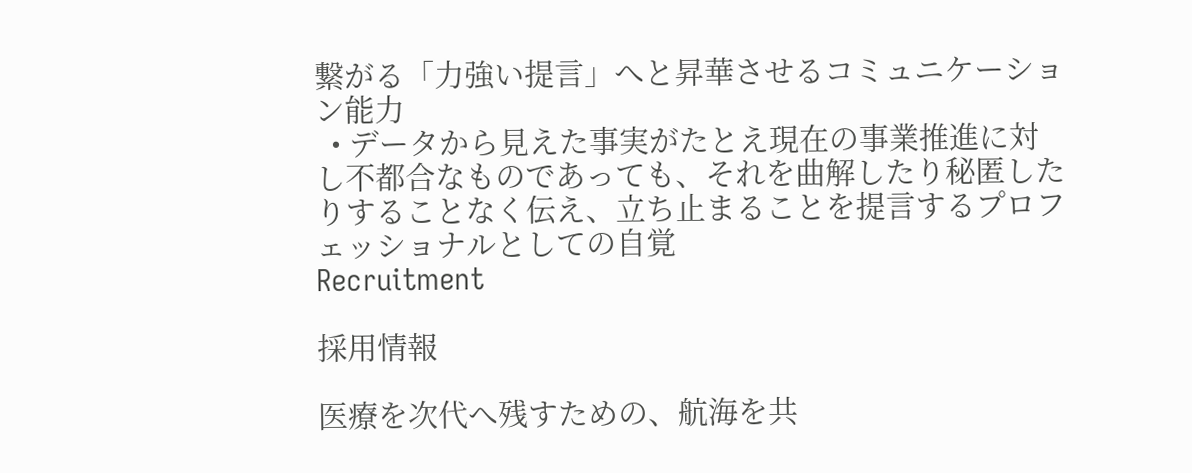繋がる「力強い提言」へと昇華させるコミュニケーション能力
  • データから見えた事実がたとえ現在の事業推進に対し不都合なものであっても、それを曲解したり秘匿したりすることなく伝え、立ち止まることを提言するプロフェッショナルとしての自覚
Recruitment

採用情報

医療を次代へ残すための、航海を共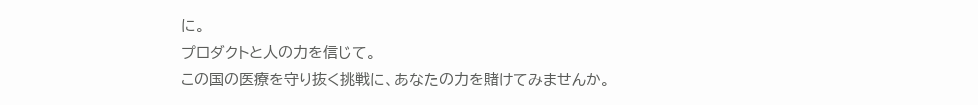に。
プロダクトと人の力を信じて。
この国の医療を守り抜く挑戦に、あなたの力を賭けてみませんか。